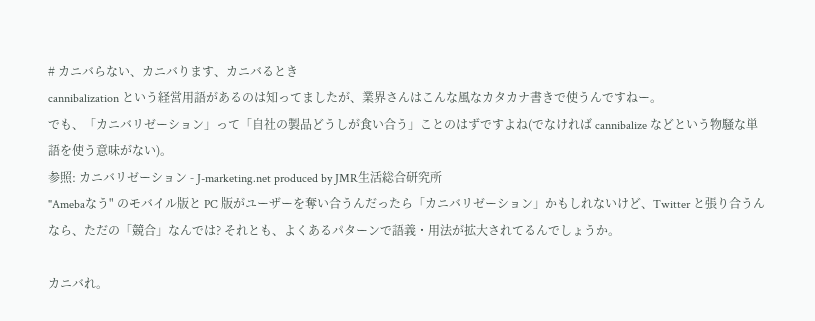# カニバらない、カニバります、カニバるとき
cannibalization という経営用語があるのは知ってましたが、業界さんはこんな風なカタカナ書きで使うんですねー。
でも、「カニバリゼーション」って「自社の製品どうしが食い合う」ことのはずですよね(でなければ cannibalize などという物騒な単語を使う意味がない)。
参照: カニバリゼーション - J-marketing.net produced by JMR生活総合研究所
"Amebaなう" のモバイル版と PC 版がユーザーを奪い合うんだったら「カニバリゼーション」かもしれないけど、Twitter と張り合うんなら、ただの「競合」なんでは? それとも、よくあるパターンで語義・用法が拡大されてるんでしょうか。

カニバれ。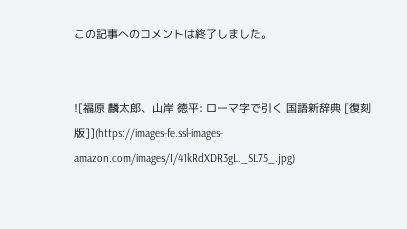この記事へのコメントは終了しました。


![福原 麟太郎、山岸 徳平: ローマ字で引く 国語新辞典 [復刻版]](https://images-fe.ssl-images-amazon.com/images/I/41kRdXDR3gL._SL75_.jpg)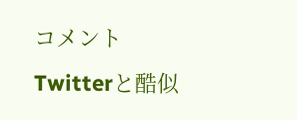コメント
Twitterと酷似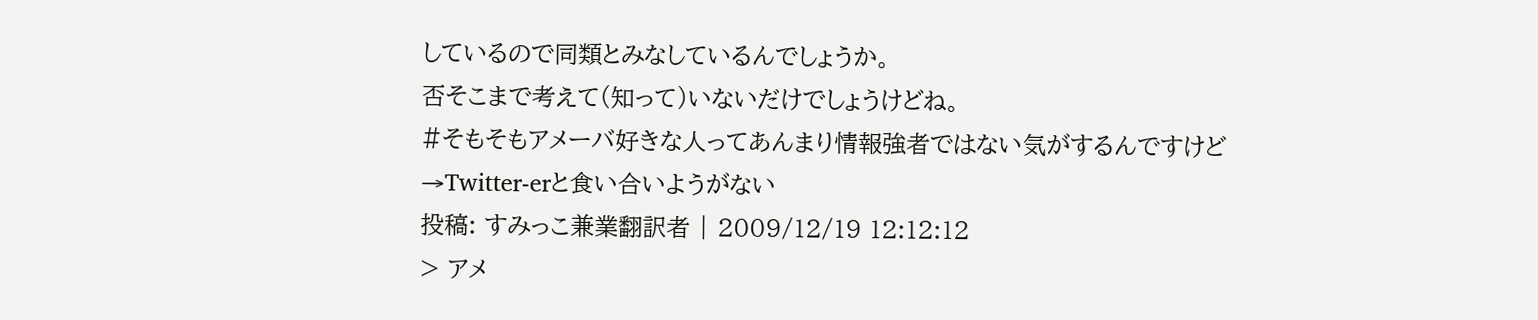しているので同類とみなしているんでしょうか。
否そこまで考えて(知って)いないだけでしょうけどね。
#そもそもアメーバ好きな人ってあんまり情報強者ではない気がするんですけど→Twitter-erと食い合いようがない
投稿: すみっこ兼業翻訳者 | 2009/12/19 12:12:12
> アメ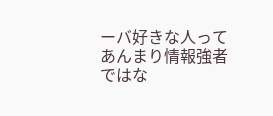ーバ好きな人ってあんまり情報強者ではな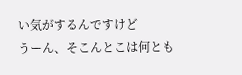い気がするんですけど
うーん、そこんとこは何とも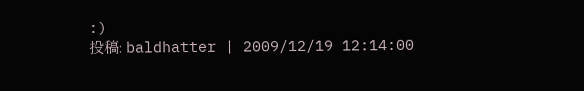:)
投稿: baldhatter | 2009/12/19 12:14:00